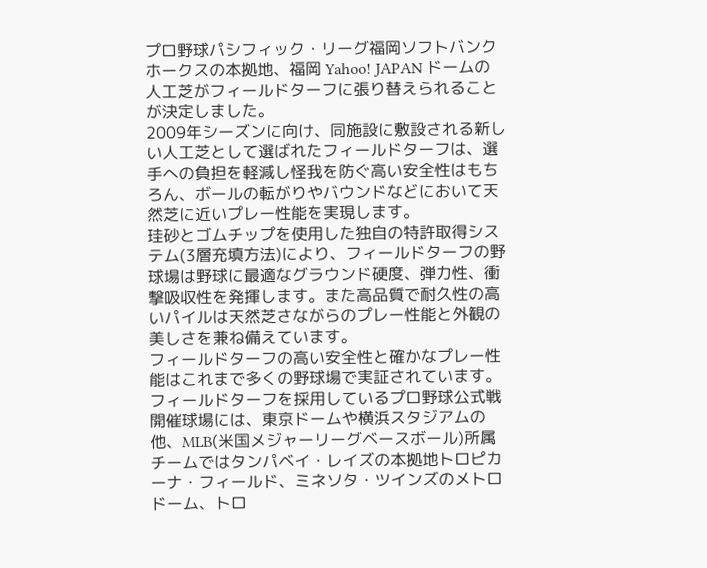プロ野球パシフィック・リーグ福岡ソフトバンクホークスの本拠地、福岡 Yahoo! JAPAN ドームの人工芝がフィールドターフに張り替えられることが決定しました。
2009年シーズンに向け、同施設に敷設される新しい人工芝として選ばれたフィールドターフは、選手への負担を軽減し怪我を防ぐ高い安全性はもちろん、ボールの転がりやバウンドなどにおいて天然芝に近いプレー性能を実現します。
珪砂とゴムチップを使用した独自の特許取得システム(3層充填方法)により、フィールドターフの野球場は野球に最適なグラウンド硬度、弾力性、衝撃吸収性を発揮します。また高品質で耐久性の高いパイルは天然芝さながらのプレー性能と外観の美しさを兼ね備えています。
フィールドターフの高い安全性と確かなプレー性能はこれまで多くの野球場で実証されています。
フィールドターフを採用しているプロ野球公式戦開催球場には、東京ドームや横浜スタジアムの他、MLB(米国メジャーリーグベースボール)所属チームではタンパベイ・レイズの本拠地トロピカーナ・フィールド、ミネソタ・ツインズのメトロドーム、トロ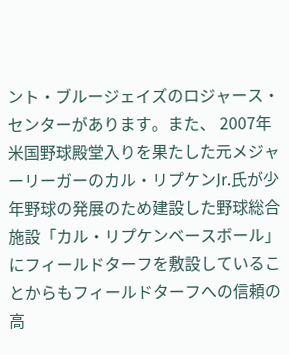ント・ブルージェイズのロジャース・センターがあります。また、 2007年米国野球殿堂入りを果たした元メジャーリーガーのカル・リプケンJr.氏が少年野球の発展のため建設した野球総合施設「カル・リプケンベースボール」にフィールドターフを敷設していることからもフィールドターフへの信頼の高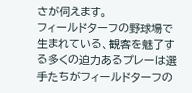さが伺えます。
フィールドターフの野球場で生まれている、観客を魅了する多くの迫力あるプレーは選手たちがフィールドターフの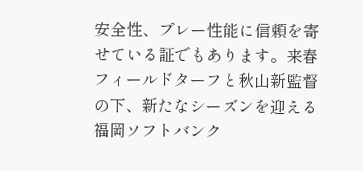安全性、プレー性能に信頼を寄せている証でもあります。来春フィールドターフと秋山新監督の下、新たなシーズンを迎える福岡ソフトバンク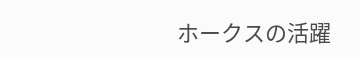ホークスの活躍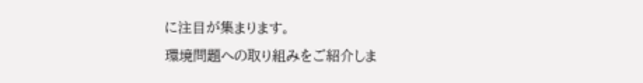に注目が集まります。
環境問題への取り組みをご紹介しま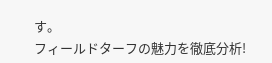す。
フィールドターフの魅力を徹底分析!